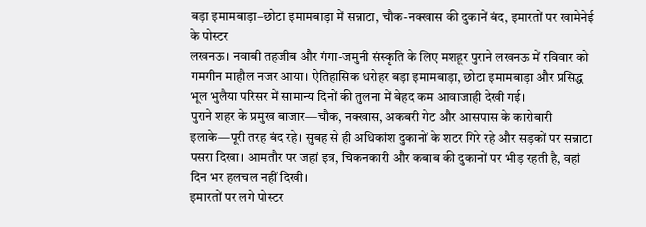बड़ा इमामबाड़ा–छोटा इमामबाड़ा में सन्नाटा, चौक-नक्खास की दुकानें बंद, इमारतों पर खामेनेई के पोस्टर
लखनऊ। नवाबी तहजीब और गंगा-जमुनी संस्कृति के लिए मशहूर पुराने लखनऊ में रविवार को गमगीन माहौल नजर आया। ऐतिहासिक धरोहर बड़ा इमामबाड़ा, छोटा इमामबाड़ा और प्रसिद्ध भूल भुलैया परिसर में सामान्य दिनों की तुलना में बेहद कम आवाजाही देखी गई।
पुराने शहर के प्रमुख बाजार—चौक, नक्खास, अकबरी गेट और आसपास के कारोबारी इलाके—पूरी तरह बंद रहे। सुबह से ही अधिकांश दुकानों के शटर गिरे रहे और सड़कों पर सन्नाटा पसरा दिखा। आमतौर पर जहां इत्र, चिकनकारी और कबाब की दुकानों पर भीड़ रहती है, वहां दिन भर हलचल नहीं दिखी।
इमारतों पर लगे पोस्टर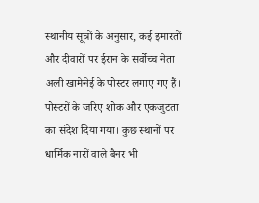स्थानीय सूत्रों के अनुसार, कई इमारतों और दीवारों पर ईरान के सर्वोच्च नेता अली खामेनेई के पोस्टर लगाए गए हैं। पोस्टरों के जरिए शोक और एकजुटता का संदेश दिया गया। कुछ स्थानों पर धार्मिक नारों वाले बैनर भी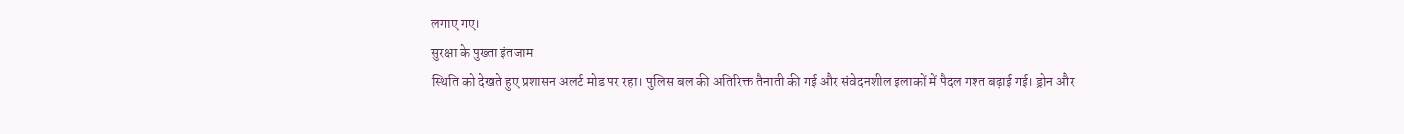लगाए गए।
सुरक्षा के पुख्ता इंतजाम
स्थिति को देखते हुए प्रशासन अलर्ट मोड पर रहा। पुलिस बल की अतिरिक्त तैनाती की गई और संवेदनशील इलाकों में पैदल गश्त बढ़ाई गई। ड्रोन और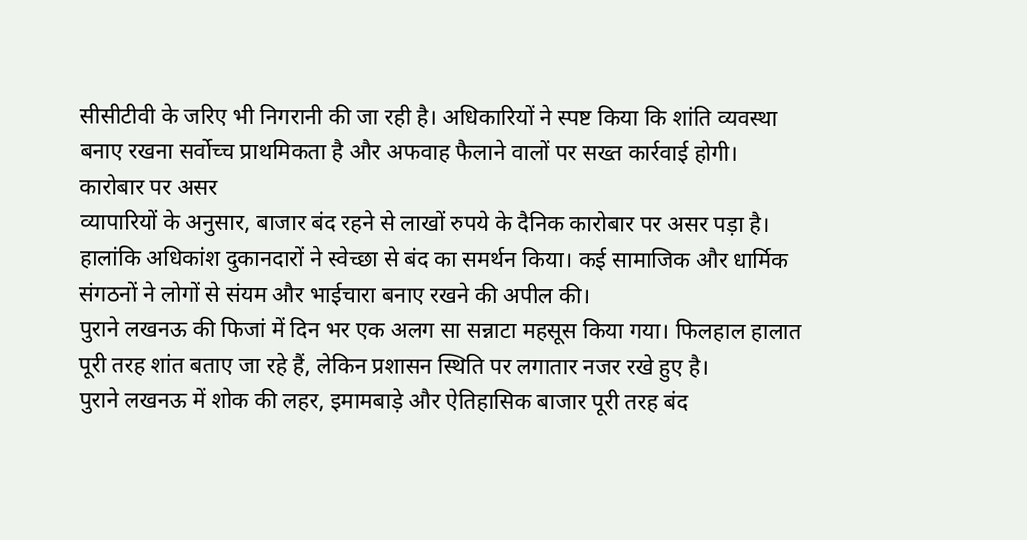सीसीटीवी के जरिए भी निगरानी की जा रही है। अधिकारियों ने स्पष्ट किया कि शांति व्यवस्था बनाए रखना सर्वोच्च प्राथमिकता है और अफवाह फैलाने वालों पर सख्त कार्रवाई होगी।
कारोबार पर असर
व्यापारियों के अनुसार, बाजार बंद रहने से लाखों रुपये के दैनिक कारोबार पर असर पड़ा है। हालांकि अधिकांश दुकानदारों ने स्वेच्छा से बंद का समर्थन किया। कई सामाजिक और धार्मिक संगठनों ने लोगों से संयम और भाईचारा बनाए रखने की अपील की।
पुराने लखनऊ की फिजां में दिन भर एक अलग सा सन्नाटा महसूस किया गया। फिलहाल हालात पूरी तरह शांत बताए जा रहे हैं, लेकिन प्रशासन स्थिति पर लगातार नजर रखे हुए है।
पुराने लखनऊ में शोक की लहर, इमामबाड़े और ऐतिहासिक बाजार पूरी तरह बंद